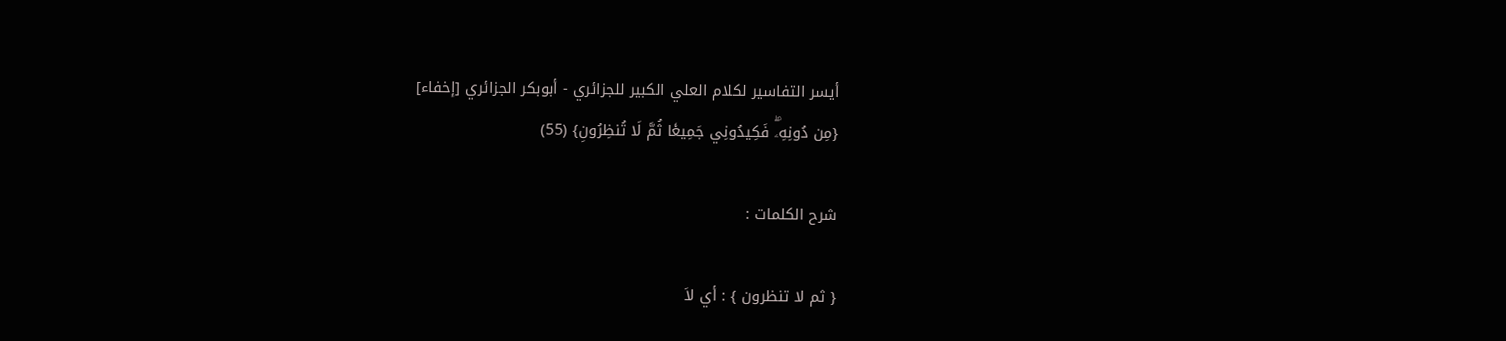أيسر التفاسير لكلام العلي الكبير للجزائري - أبوبكر الجزائري [إخفاء]
{مِن دُونِهِۦۖ فَكِيدُونِي جَمِيعٗا ثُمَّ لَا تُنظِرُونِ} (55)

شرح الكلمات :

{ ثم لا تنظرون } : أي لاَ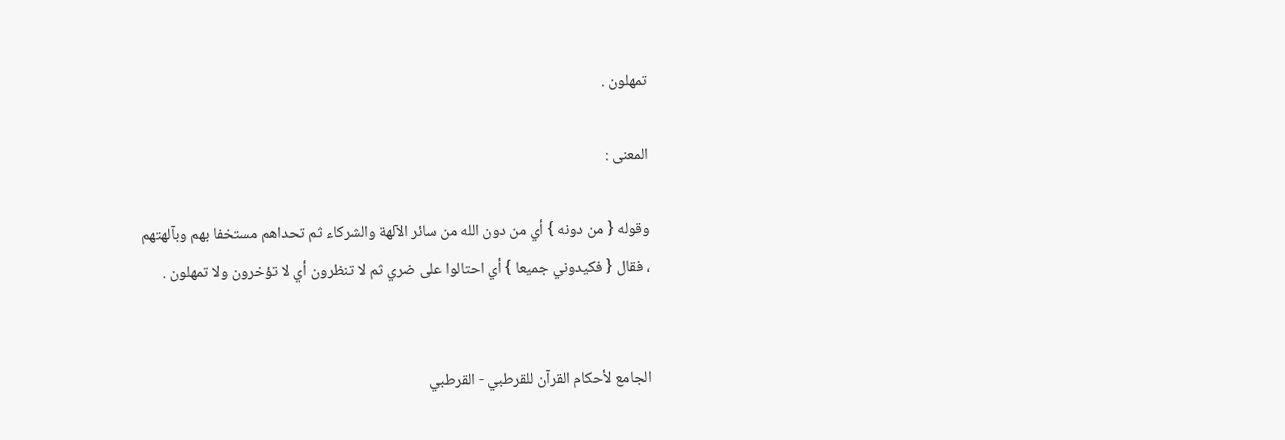تمهلون .

المعنى :

وقوله { من دونه } أي من دون الله من سائر الآلهة والشركاء ثم تحداهم مستخفا بهم وبآلهتهم ، فقال { فكيدوني جميعا } أي احتالوا على ضري ثم لا تنظرون أي لا تؤخرون ولا تمهلون .


الجامع لأحكام القرآن للقرطبي - القرطبي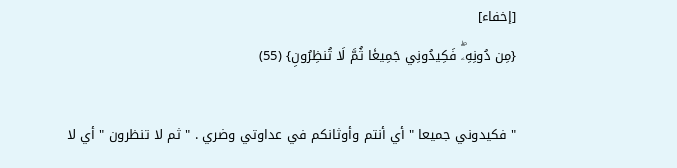[إخفاء]
{مِن دُونِهِۦۖ فَكِيدُونِي جَمِيعٗا ثُمَّ لَا تُنظِرُونِ} (55)

" فكيدوني جميعا " أي أنتم وأوثانكم في عداوتي وضري . " ثم لا تنظرون " أي لا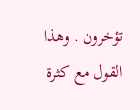تؤخرون . وهذا القول مع كثرة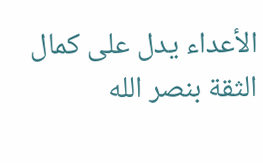الأعداء يدل على كمال الثقة بنصر الله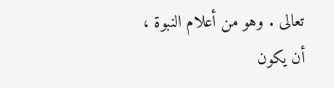تعالى . وهو من أعلام النبوة ، أن يكون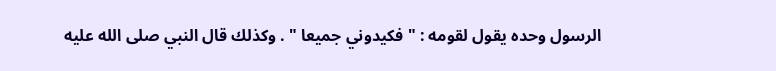الرسول وحده يقول لقومه : " فكيدوني جميعا " . وكذلك قال النبي صلى الله عليه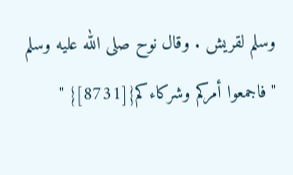وسلم لقريش . وقال نوح صلى الله عليه وسلم " فاجمعوا أمركم وشركاءكم{[8731]} "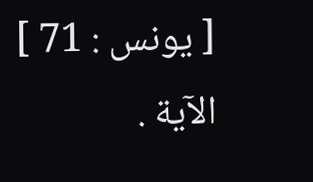[ يونس : 71 ] الآية .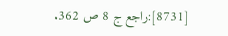[8731]:راجع ج 8 ص 362.